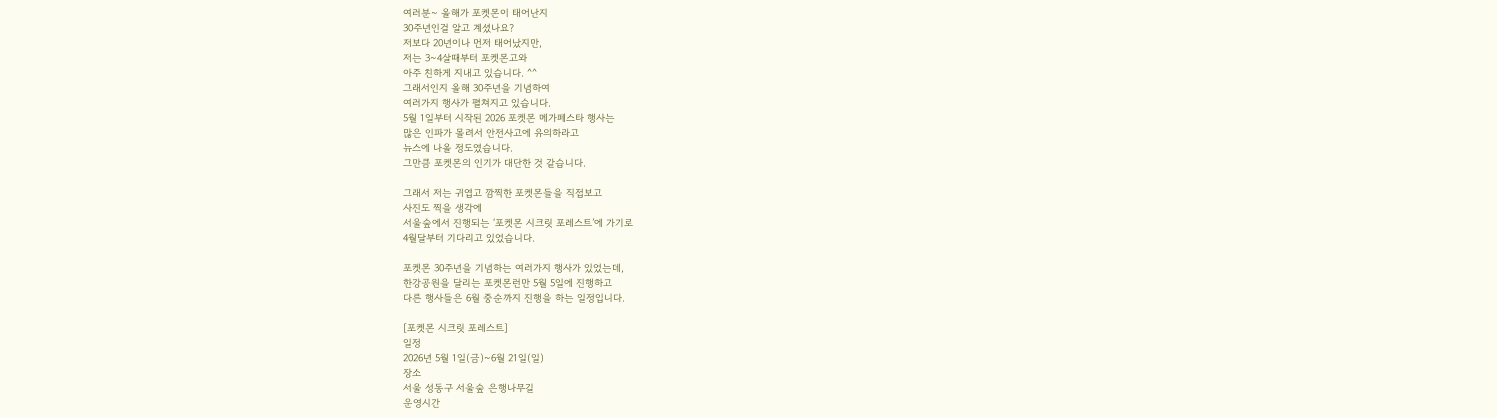여러분~ 올해가 포켓몬이 태어난지
30주년인걸 알고 계셨나요?
저보다 20년이나 먼저 태어났지만,
저는 3~4살때부터 포켓몬고와
아주 친하게 지내고 있습니다. ^^
그래서인지 올해 30주년을 기념하여
여러가지 행사가 펼쳐지고 있습니다.
5월 1일부터 시작된 2026 포켓몬 메가페스타 행사는
많은 인파가 몰려서 안전사고에 유의하라고
뉴스에 나올 정도였습니다.
그만큼 포켓몬의 인기가 대단한 것 같습니다.

그래서 저는 귀엽고 깜찍한 포켓몬들을 직접보고
사진도 찍을 생각에
서울숲에서 진행되는 ‘포켓몬 시크릿 포레스트’에 가기로
4월달부터 기다리고 있었습니다.

포켓몬 30주년을 기념하는 여러가지 행사가 있었는데,
한강공원을 달리는 포켓몬런만 5월 5일에 진행하고
다른 행사들은 6월 중순까지 진행을 하는 일정입니다.

[포켓몬 시크릿 포레스트]
일정
2026년 5월 1일(금)~6월 21일(일)
장소
서울 성동구 서울숲 은행나무길
운영시간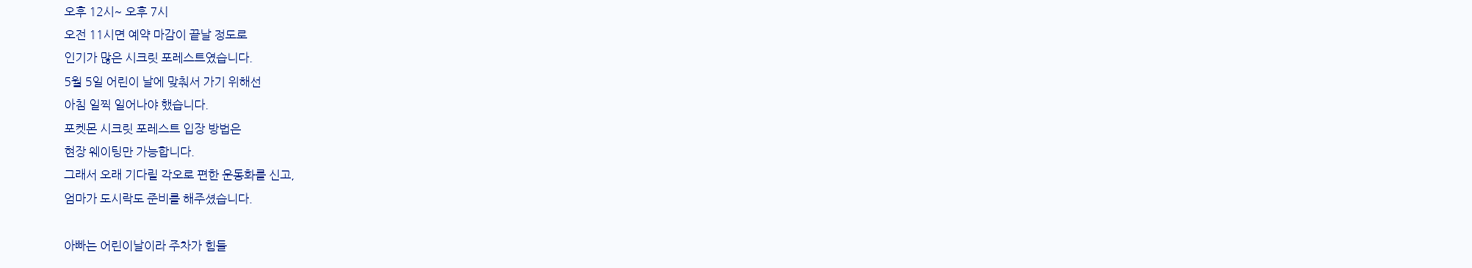오후 12시~ 오후 7시
오전 11시면 예약 마감이 끝날 정도로
인기가 많은 시크릿 포레스트였습니다.
5월 5일 어린이 날에 맞춰서 가기 위해선
아침 일찍 일어나야 했습니다.
포켓몬 시크릿 포레스트 입장 방법은
현장 웨이팅만 가능합니다.
그래서 오래 기다릴 각오로 편한 운동화를 신고,
엄마가 도시락도 준비를 해주셨습니다.

아빠는 어린이날이라 주차가 힘들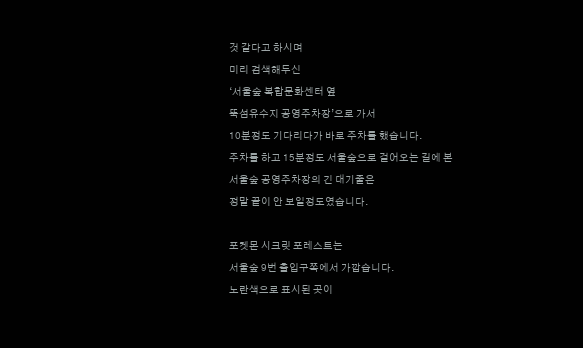것 같다고 하시며
미리 검색해두신
‘서울숲 복합문화센터 옆
뚝섬유수지 공영주차장’으로 가서
10분정도 기다리다가 바로 주차를 했습니다.
주차를 하고 15분정도 서울숲으로 걸어오는 길에 본
서울숲 공영주차장의 긴 대기줄은
정말 끝이 안 보일정도였습니다.

포켓몬 시크릿 포레스트는
서울숲 9번 출입구쪽에서 가깝습니다.
노란색으로 표시된 곳이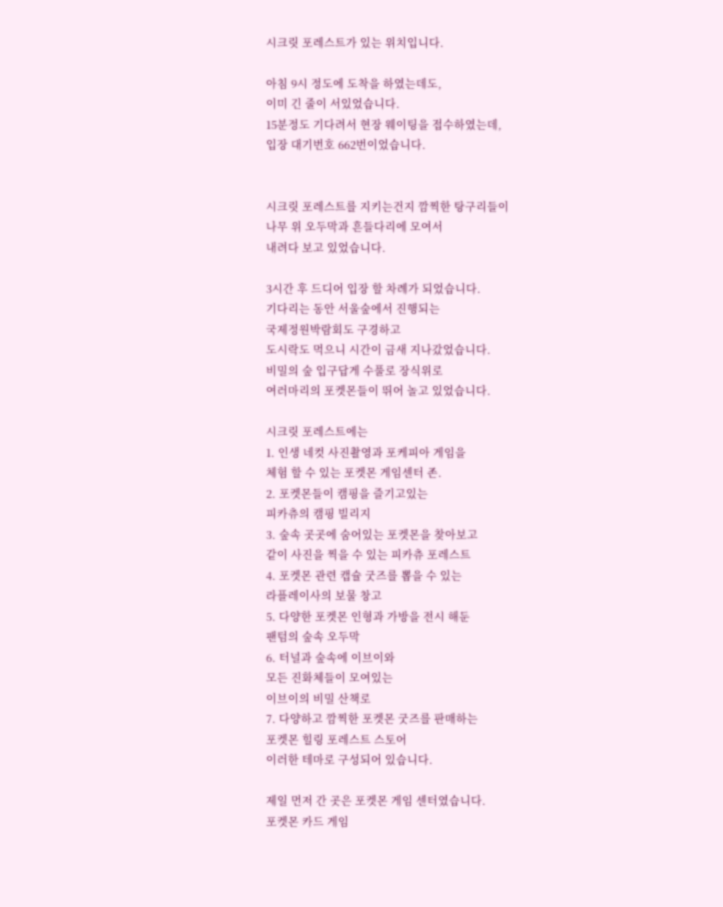시크릿 포레스트가 있는 위치입니다.

아침 9시 정도에 도착을 하였는데도,
이미 긴 줄이 서있었습니다.
15분정도 기다려서 현장 웨이팅을 접수하였는데,
입장 대기번호 662번이었습니다.


시크릿 포레스트를 지키는건지 깜찍한 탕구리들이
나무 위 오두막과 흔들다리에 모여서
내려다 보고 있었습니다.

3시간 후 드디어 입장 할 차례가 되었습니다.
기다리는 동안 서울숲에서 진행되는
국제정원박람회도 구경하고
도시락도 먹으니 시간이 금새 지나갔었습니다.
비밀의 숲 입구답게 수풀로 장식위로
여러마리의 포켓몬들이 뛰어 놀고 있었습니다.

시크릿 포레스트에는
1. 인생 네컷 사진촬영과 포케피아 게임을
체험 할 수 있는 포켓몬 게임센터 존.
2. 포켓몬들이 캠핑을 즐기고있는
피카츄의 캠핑 빌리지
3. 숲속 곳곳에 숨어있는 포켓몬을 찾아보고
같이 사진을 찍을 수 있는 피카츄 포레스트
4. 포켓몬 관련 캡슐 굿즈를 뽑을 수 있는
라플레이사의 보물 창고
5. 다양한 포켓몬 인형과 가방을 전시 해둔
팬텀의 숲속 오두막
6. 터널과 숲속에 이브이와
모든 진화체들이 모여있는
이브이의 비밀 산책로
7. 다양하고 깜찍한 포켓몬 굿즈를 판매하는
포켓몬 힐링 포레스트 스토어
이러한 테마로 구성되어 있습니다.

제일 먼저 간 곳은 포켓몬 게임 센터였습니다.
포켓몬 카드 게임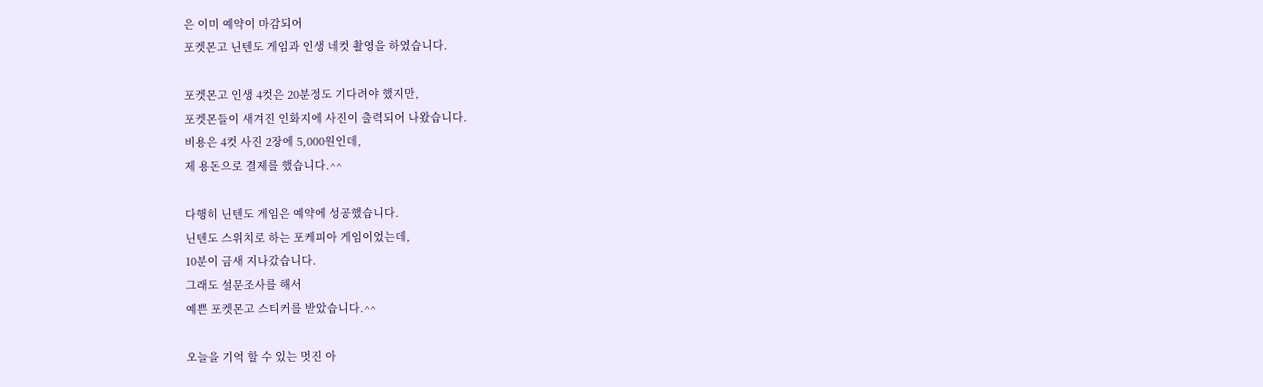은 이미 예약이 마감되어
포켓몬고 닌텐도 게임과 인생 네컷 촬영을 하였습니다.

포켓몬고 인생 4컷은 20분정도 기다려야 했지만,
포켓몬들이 새겨진 인화지에 사진이 출력되어 나왔습니다.
비용은 4컷 사진 2장에 5,000원인데,
제 용돈으로 결제를 했습니다.^^

다행히 닌텐도 게임은 예약에 성공했습니다.
닌텐도 스위치로 하는 포케피아 게임이었는데,
10분이 금새 지나갔습니다.
그래도 설문조사를 해서
예쁜 포켓몬고 스티커를 받았습니다.^^

오늘을 기억 할 수 있는 멋진 아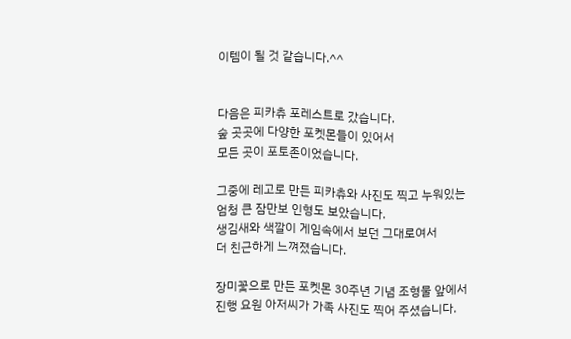이템이 될 것 같습니다.^^


다음은 피카츄 포레스트로 갔습니다.
숲 곳곳에 다양한 포켓몬들이 있어서
모든 곳이 포토존이었습니다.

그중에 레고로 만든 피카츄와 사진도 찍고 누워있는
엄청 큰 잠만보 인형도 보았습니다.
생김새와 색깔이 게임속에서 보던 그대로여서
더 친근하게 느껴졌습니다.

장미꽃으로 만든 포켓몬 30주년 기념 조형물 앞에서
진행 요원 아저씨가 가족 사진도 찍어 주셨습니다.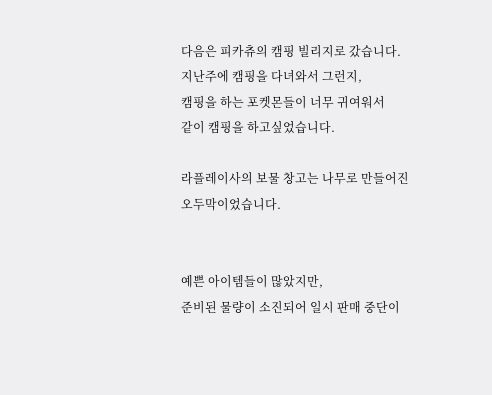다음은 피카츄의 캠핑 빌리지로 갔습니다.
지난주에 캠핑을 다녀와서 그런지,
캠핑을 하는 포켓몬들이 너무 귀여워서
같이 캠핑을 하고싶었습니다.

라플레이사의 보물 창고는 나무로 만들어진
오두막이었습니다.


예쁜 아이템들이 많았지만,
준비된 물량이 소진되어 일시 판매 중단이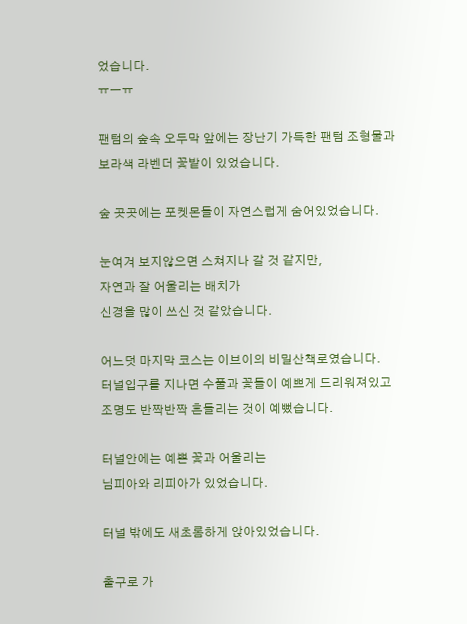었습니다.
ㅠㅡㅠ

팬텀의 숲속 오두막 앞에는 장난기 가득한 팬텀 조형물과 보라색 라벤더 꽃밭이 있었습니다.

숲 곳곳에는 포켓몬들이 자연스럽게 숨어있었습니다.

눈여겨 보지않으면 스쳐지나 갈 것 같지만,
자연과 잘 어울리는 배치가
신경을 많이 쓰신 것 같았습니다.

어느덧 마지막 코스는 이브이의 비밀산책로였습니다.
터널입구를 지나면 수풀과 꽃들이 예쁘게 드리워져있고
조명도 반짝반짝 흔들리는 것이 예뻤습니다.

터널안에는 예쁜 꽃과 어울리는
님피아와 리피아가 있었습니다.

터널 밖에도 새초롬하게 앉아있었습니다.

출구로 가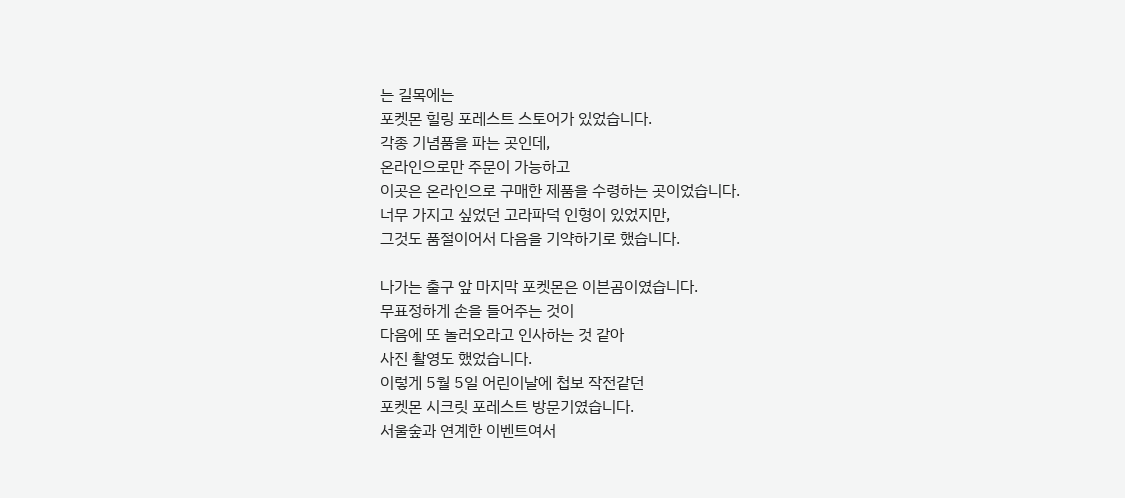는 길목에는
포켓몬 힐링 포레스트 스토어가 있었습니다.
각종 기념품을 파는 곳인데,
온라인으로만 주문이 가능하고
이곳은 온라인으로 구매한 제품을 수령하는 곳이었습니다.
너무 가지고 싶었던 고라파덕 인형이 있었지만,
그것도 품절이어서 다음을 기약하기로 했습니다.

나가는 출구 앞 마지막 포켓몬은 이븐곰이였습니다.
무표정하게 손을 들어주는 것이
다음에 또 놀러오라고 인사하는 것 같아
사진 촬영도 했었습니다.
이렇게 5월 5일 어린이날에 첩보 작전같던
포켓몬 시크릿 포레스트 방문기였습니다.
서울숲과 연계한 이벤트여서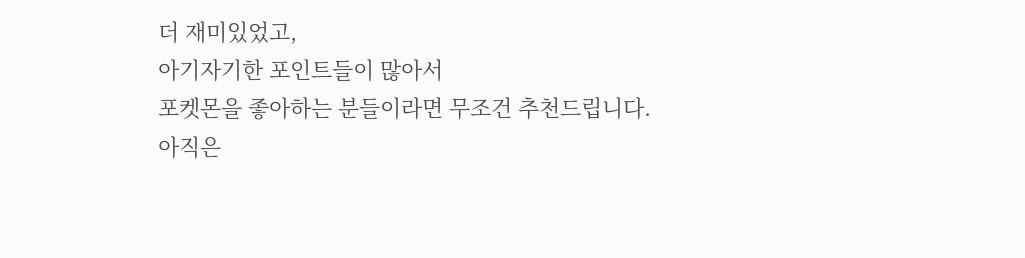더 재미있었고,
아기자기한 포인트들이 많아서
포켓몬을 좋아하는 분들이라면 무조건 추천드립니다.
아직은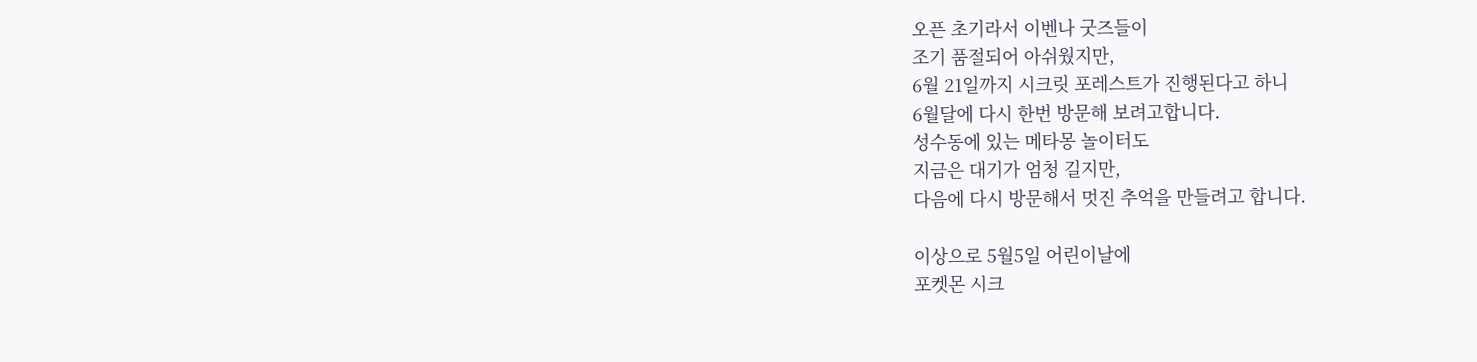오픈 초기라서 이벤나 굿즈들이
조기 품절되어 아쉬웠지만,
6월 21일까지 시크릿 포레스트가 진행된다고 하니
6월달에 다시 한번 방문해 보려고합니다.
성수동에 있는 메타몽 놀이터도
지금은 대기가 엄청 길지만,
다음에 다시 방문해서 멋진 추억을 만들려고 합니다.

이상으로 5월5일 어린이날에
포켓몬 시크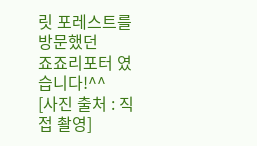릿 포레스트를 방문했던
죠죠리포터 였습니다!^^
[사진 출처 : 직접 촬영]